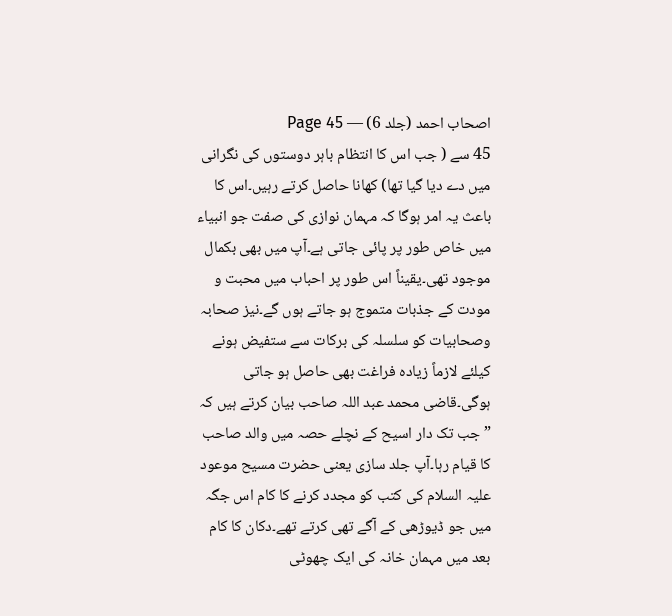اصحاب احمد (جلد 6) — Page 45
45 سے ( جب اس کا انتظام باہر دوستوں کی نگرانی میں دے دیا گیا تھا) کھانا حاصل کرتے رہیں۔اس کا باعث یہ امر ہوگا کہ مہمان نوازی کی صفت جو انبیاء میں خاص طور پر پائی جاتی ہے۔آپ میں بھی بکمال موجود تھی۔یقیناً اس طور پر احباب میں محبت و مودت کے جذبات متموج ہو جاتے ہوں گے۔نیز صحابہ وصحابیات کو سلسلہ کی برکات سے ستفیض ہونے کیلئے لازماً زیادہ فراغت بھی حاصل ہو جاتی ہوگی۔قاضی محمد عبد اللہ صاحب بیان کرتے ہیں کہ ” جب تک دار اسیح کے نچلے حصہ میں والد صاحب کا قیام رہا۔آپ جلد سازی یعنی حضرت مسیح موعود علیہ السلام کی کتب کو مجدد کرنے کا کام اس جگہ میں جو ڈیوڑھی کے آگے تھی کرتے تھے۔دکان کا کام بعد میں مہمان خانہ کی ایک چھوٹی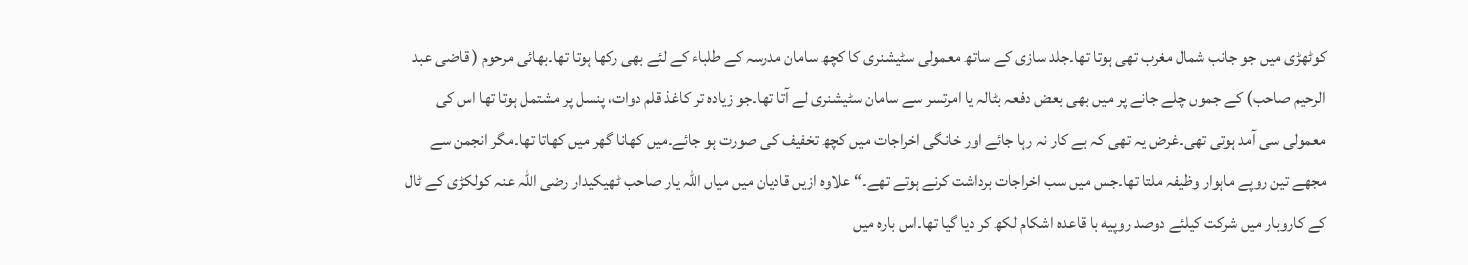کوٹھڑی میں جو جانب شمال مغرب تھی ہوتا تھا۔جلد سازی کے ساتھ معمولی سٹیشنری کا کچھ سامان مدرسہ کے طلباء کے لئے بھی رکھا ہوتا تھا۔بھائی مرحوم ( قاضی عبد الرحیم صاحب) کے جموں چلے جانے پر میں بھی بعض دفعہ بٹالہ یا امرتسر سے سامان سٹیشنری لے آتا تھا۔جو زیادہ تر کاغذ قلم دوات، پنسل پر مشتمل ہوتا تھا اس کی معمولی سی آمد ہوتی تھی۔غرض یہ تھی کہ بے کار نہ رہا جائے اور خانگی اخراجات میں کچھ تخفیف کی صورت ہو جائے۔میں کھانا گھر میں کھاتا تھا۔مگر انجمن سے مجھے تین روپے ماہوار وظیفہ ملتا تھا۔جس میں سب اخراجات برداشت کرنے ہوتے تھے۔“ علاوہ ازیں قادیان میں میاں اللہ یار صاحب ٹھیکیدار رضی اللہ عنہ کولکڑی کے ٹال کے کاروبار میں شرکت کیلئے دوصد روپیه با قاعدہ اشکام لکھ کر دیا گیا تھا۔اس بارہ میں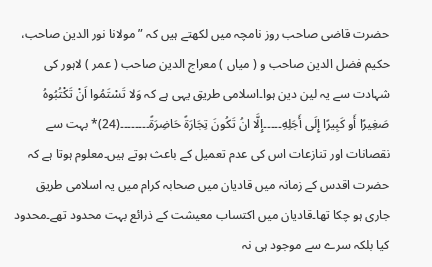حضرت قاضی صاحب روز نامچہ میں لکھتے ہیں کہ ”مولانا نور الدین صاحب، حکیم فضل الدین صاحب و ( میاں ) معراج الدین صاحب ( عمر ) لاہور کی شہادت سے یہ لین دین ہوا۔اسلامی طریق یہی ہے کہ وَلا تَسْتَمُوا اَنْ تَكْتُبُوهُ صَغِيرًا أَو كَبِيرًا إِلَى أَجَلِهِ۔۔۔۔۔إِلَّا انُ تَكُونَ تِجَارَةً حَاضِرَةً۔۔۔۔۔۔۔۔(24)* بہت سے نقصانات اور تنازعات اس کی عدم تعمیل کے باعث ہوتے ہیں۔معلوم ہوتا ہے کہ حضرت اقدس کے زمانہ میں قادیان میں صحابہ کرام میں یہ اسلامی طریق جاری ہو چکا تھا۔قادیان میں اکتساب معیشت کے ذرائع بہت محدود تھے۔محدود کیا بلکہ سرے سے موجود ہی نہ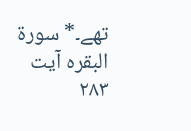تھے۔* سورة البقره آیت ۲۸۳